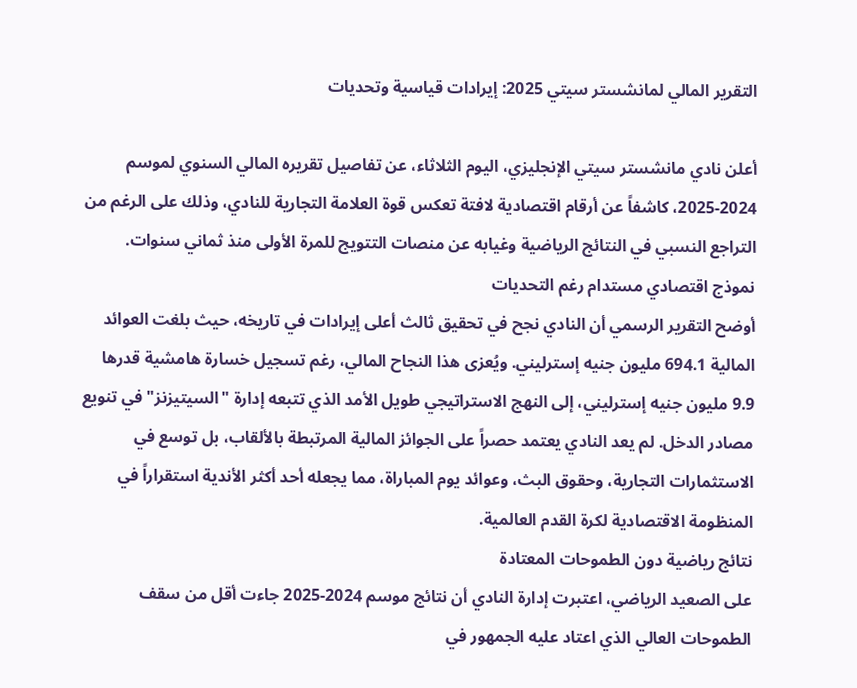التقرير المالي لمانشستر سيتي 2025: إيرادات قياسية وتحديات

أعلن نادي مانشستر سيتي الإنجليزي، اليوم الثلاثاء، عن تفاصيل تقريره المالي السنوي لموسم 2024-2025، كاشفاً عن أرقام اقتصادية لافتة تعكس قوة العلامة التجارية للنادي، وذلك على الرغم من التراجع النسبي في النتائج الرياضية وغيابه عن منصات التتويج للمرة الأولى منذ ثماني سنوات.
نموذج اقتصادي مستدام رغم التحديات
أوضح التقرير الرسمي أن النادي نجح في تحقيق ثالث أعلى إيرادات في تاريخه، حيث بلغت العوائد المالية 694.1 مليون جنيه إسترليني. ويُعزى هذا النجاح المالي، رغم تسجيل خسارة هامشية قدرها 9.9 مليون جنيه إسترليني، إلى النهج الاستراتيجي طويل الأمد الذي تتبعه إدارة "السيتيزنز" في تنويع مصادر الدخل. لم يعد النادي يعتمد حصراً على الجوائز المالية المرتبطة بالألقاب، بل توسع في الاستثمارات التجارية، وحقوق البث، وعوائد يوم المباراة، مما يجعله أحد أكثر الأندية استقراراً في المنظومة الاقتصادية لكرة القدم العالمية.
نتائج رياضية دون الطموحات المعتادة
على الصعيد الرياضي، اعتبرت إدارة النادي أن نتائج موسم 2024-2025 جاءت أقل من سقف الطموحات العالي الذي اعتاد عليه الجمهور في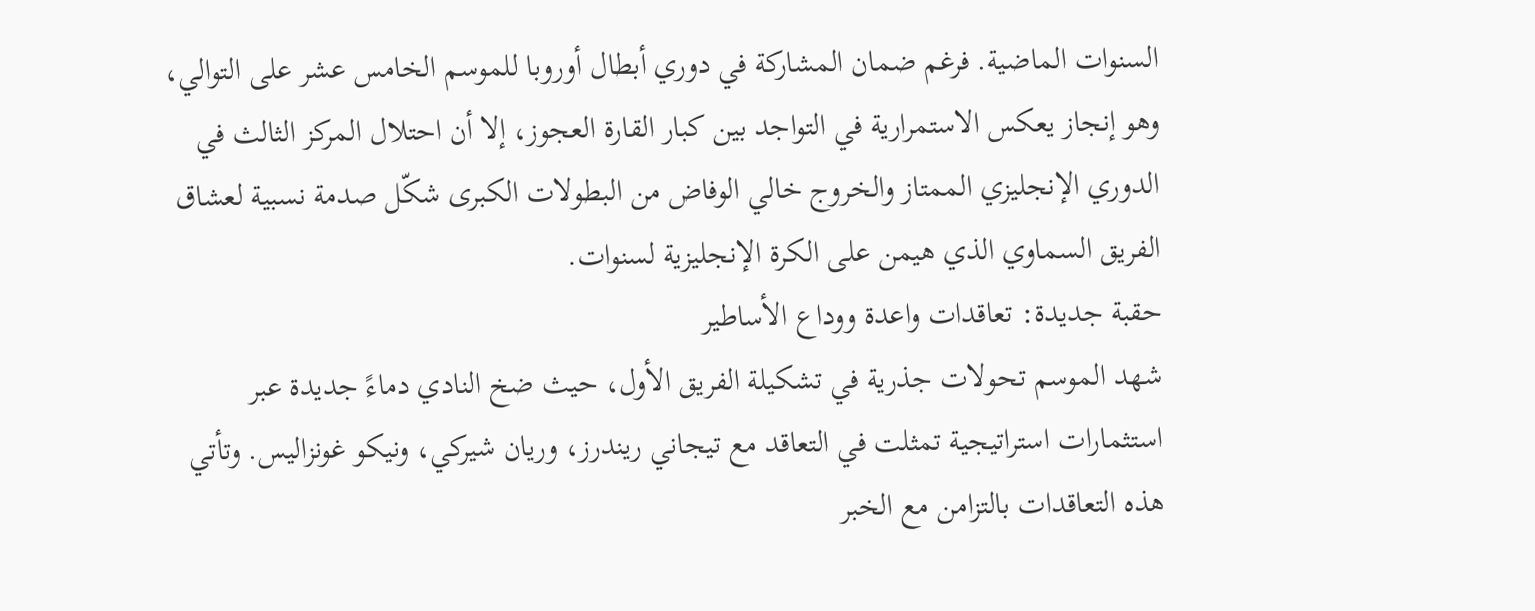السنوات الماضية. فرغم ضمان المشاركة في دوري أبطال أوروبا للموسم الخامس عشر على التوالي، وهو إنجاز يعكس الاستمرارية في التواجد بين كبار القارة العجوز، إلا أن احتلال المركز الثالث في الدوري الإنجليزي الممتاز والخروج خالي الوفاض من البطولات الكبرى شكّل صدمة نسبية لعشاق الفريق السماوي الذي هيمن على الكرة الإنجليزية لسنوات.
حقبة جديدة: تعاقدات واعدة ووداع الأساطير
شهد الموسم تحولات جذرية في تشكيلة الفريق الأول، حيث ضخ النادي دماءً جديدة عبر استثمارات استراتيجية تمثلت في التعاقد مع تيجاني ريندرز، وريان شيركي، ونيكو غونزاليس. وتأتي هذه التعاقدات بالتزامن مع الخبر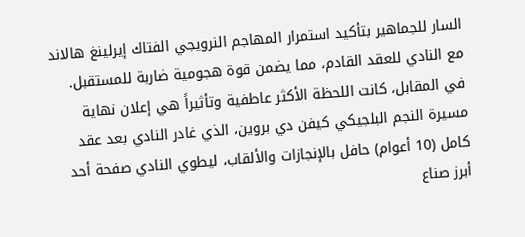السار للجماهير بتأكيد استمرار المهاجم النرويجي الفتاك إيرلينغ هالاند مع النادي للعقد القادم، مما يضمن قوة هجومية ضاربة للمستقبل.
في المقابل، كانت اللحظة الأكثر عاطفية وتأثيراً هي إعلان نهاية مسيرة النجم البلجيكي كيفن دي بروين، الذي غادر النادي بعد عقد كامل (10 أعوام) حافل بالإنجازات والألقاب، ليطوي النادي صفحة أحد أبرز صناع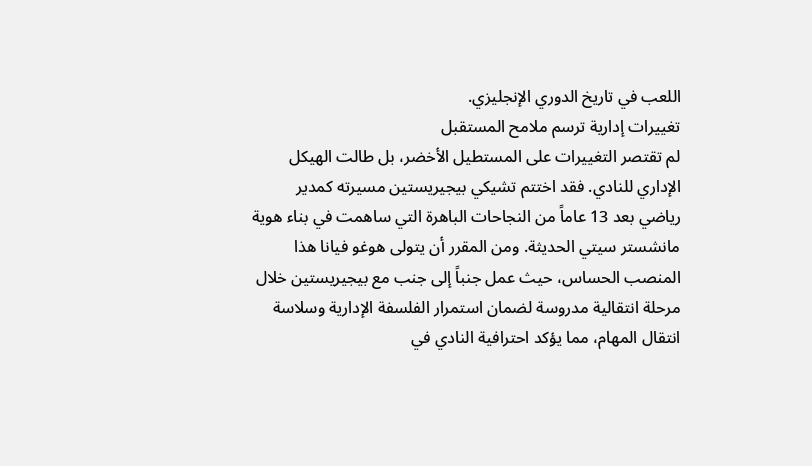اللعب في تاريخ الدوري الإنجليزي.
تغييرات إدارية ترسم ملامح المستقبل
لم تقتصر التغييرات على المستطيل الأخضر، بل طالت الهيكل الإداري للنادي. فقد اختتم تشيكي بيجيريستين مسيرته كمدير رياضي بعد 13 عاماً من النجاحات الباهرة التي ساهمت في بناء هوية مانشستر سيتي الحديثة. ومن المقرر أن يتولى هوغو فيانا هذا المنصب الحساس، حيث عمل جنباً إلى جنب مع بيجيريستين خلال مرحلة انتقالية مدروسة لضمان استمرار الفلسفة الإدارية وسلاسة انتقال المهام، مما يؤكد احترافية النادي في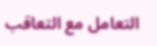التعامل مع التعاقب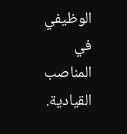الوظيفي في المناصب القيادية.